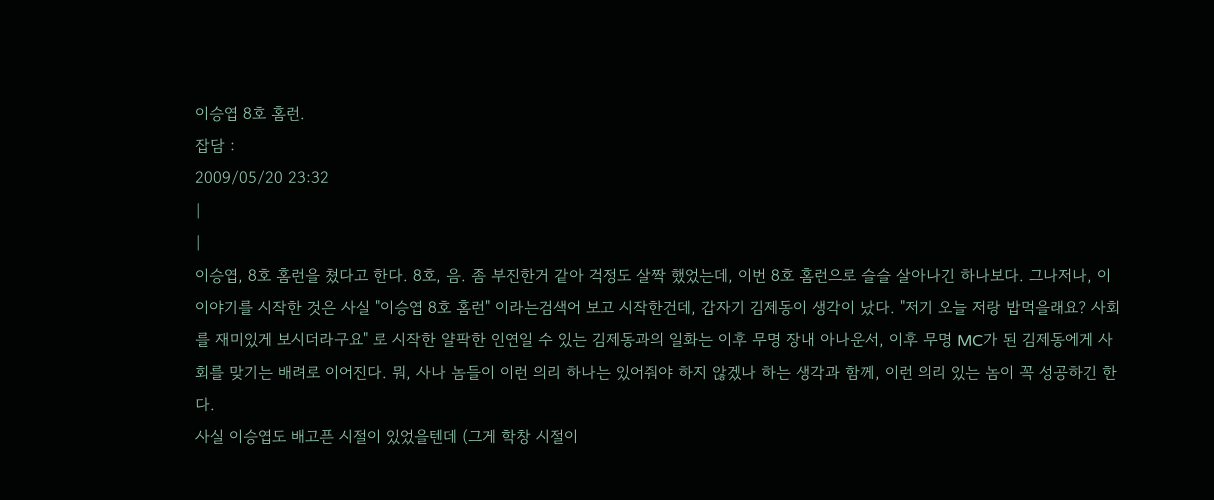이승엽 8호 홈런.
잡담 :
2009/05/20 23:32
|
|
이승엽, 8호 홈런을 쳤다고 한다. 8호, 음. 좀 부진한거 같아 걱정도 살짝 했었는데, 이번 8호 홈런으로 슬슬 살아나긴 하나보다. 그나저나, 이 이야기를 시작한 것은 사실 "이승엽 8호 홈런" 이라는검색어 보고 시작한건데, 갑자기 김제동이 생각이 났다. "저기 오늘 저랑 밥먹을래요? 사회를 재미있게 보시더라구요" 로 시작한 얄팍한 인연일 수 있는 김제동과의 일화는 이후 무명 장내 아나운서, 이후 무명 MC가 된 김제동에게 사회를 맞기는 배려로 이어진다. 뭐, 사나 놈들이 이런 의리 하나는 있어줘야 하지 않겠나 하는 생각과 함께, 이런 의리 있는 놈이 꼭 성공하긴 한다.
사실 이승엽도 배고픈 시절이 있었을텐데 (그게 학창 시절이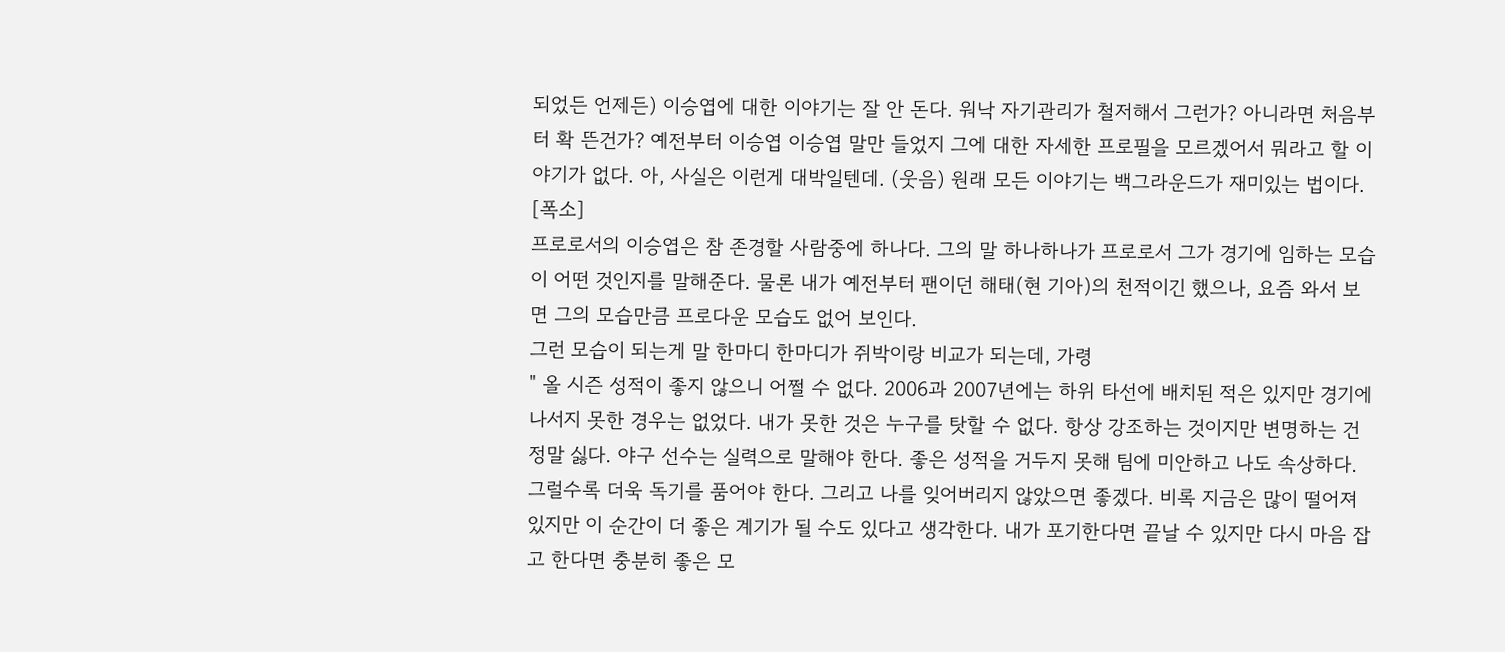되었든 언제든) 이승엽에 대한 이야기는 잘 안 돈다. 워낙 자기관리가 철저해서 그런가? 아니라면 처음부터 확 뜬건가? 예전부터 이승엽 이승엽 말만 들었지 그에 대한 자세한 프로필을 모르겠어서 뭐라고 할 이야기가 없다. 아, 사실은 이런게 대박일텐데. (웃음) 원래 모든 이야기는 백그라운드가 재미있는 법이다. [폭소]
프로로서의 이승엽은 참 존경할 사람중에 하나다. 그의 말 하나하나가 프로로서 그가 경기에 임하는 모습이 어떤 것인지를 말해준다. 물론 내가 예전부터 팬이던 해태(현 기아)의 천적이긴 했으나, 요즘 와서 보면 그의 모습만큼 프로다운 모습도 없어 보인다.
그런 모습이 되는게 말 한마디 한마디가 쥐박이랑 비교가 되는데, 가령
" 올 시즌 성적이 좋지 않으니 어쩔 수 없다. 2006과 2007년에는 하위 타선에 배치된 적은 있지만 경기에 나서지 못한 경우는 없었다. 내가 못한 것은 누구를 탓할 수 없다. 항상 강조하는 것이지만 변명하는 건 정말 싫다. 야구 선수는 실력으로 말해야 한다. 좋은 성적을 거두지 못해 팀에 미안하고 나도 속상하다. 그럴수록 더욱 독기를 품어야 한다. 그리고 나를 잊어버리지 않았으면 좋겠다. 비록 지금은 많이 떨어져 있지만 이 순간이 더 좋은 계기가 될 수도 있다고 생각한다. 내가 포기한다면 끝날 수 있지만 다시 마음 잡고 한다면 충분히 좋은 모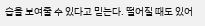습을 보여줄 수 있다고 믿는다. 떨어질 때도 있어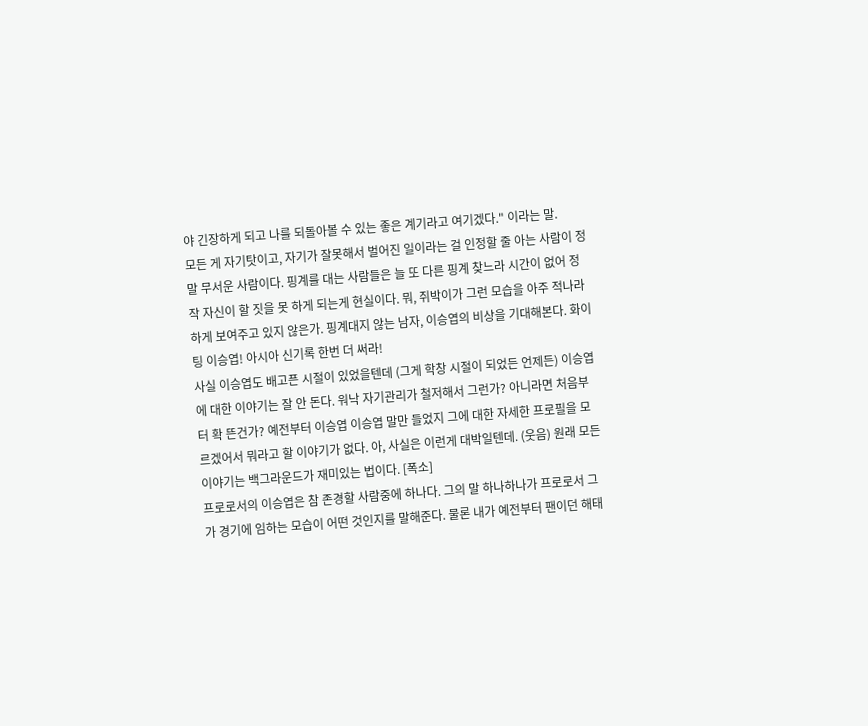야 긴장하게 되고 나를 되돌아볼 수 있는 좋은 계기라고 여기겠다." 이라는 말.
모든 게 자기탓이고, 자기가 잘못해서 벌어진 일이라는 걸 인정할 줄 아는 사람이 정말 무서운 사람이다. 핑계를 대는 사람들은 늘 또 다른 핑계 찾느라 시간이 없어 정작 자신이 할 짓을 못 하게 되는게 현실이다. 뭐, 쥐박이가 그런 모습을 아주 적나라하게 보여주고 있지 않은가. 핑계대지 않는 남자, 이승엽의 비상을 기대해본다. 화이팅 이승엽! 아시아 신기록 한번 더 써라!
사실 이승엽도 배고픈 시절이 있었을텐데 (그게 학창 시절이 되었든 언제든) 이승엽에 대한 이야기는 잘 안 돈다. 워낙 자기관리가 철저해서 그런가? 아니라면 처음부터 확 뜬건가? 예전부터 이승엽 이승엽 말만 들었지 그에 대한 자세한 프로필을 모르겠어서 뭐라고 할 이야기가 없다. 아, 사실은 이런게 대박일텐데. (웃음) 원래 모든 이야기는 백그라운드가 재미있는 법이다. [폭소]
프로로서의 이승엽은 참 존경할 사람중에 하나다. 그의 말 하나하나가 프로로서 그가 경기에 임하는 모습이 어떤 것인지를 말해준다. 물론 내가 예전부터 팬이던 해태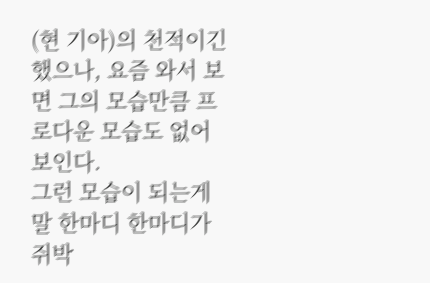(현 기아)의 천적이긴 했으나, 요즘 와서 보면 그의 모습만큼 프로다운 모습도 없어 보인다.
그런 모습이 되는게 말 한마디 한마디가 쥐박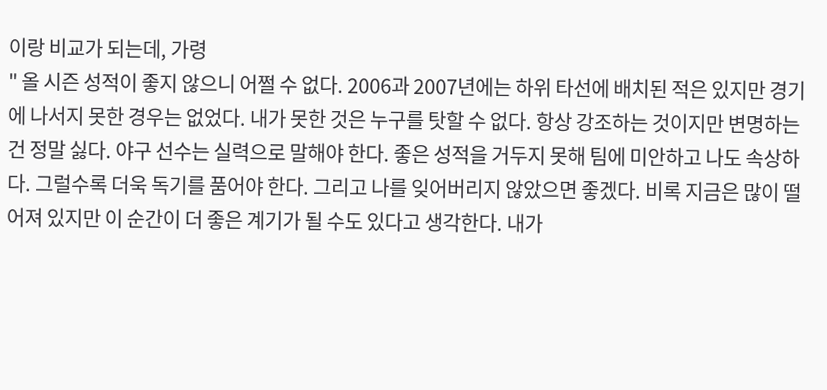이랑 비교가 되는데, 가령
" 올 시즌 성적이 좋지 않으니 어쩔 수 없다. 2006과 2007년에는 하위 타선에 배치된 적은 있지만 경기에 나서지 못한 경우는 없었다. 내가 못한 것은 누구를 탓할 수 없다. 항상 강조하는 것이지만 변명하는 건 정말 싫다. 야구 선수는 실력으로 말해야 한다. 좋은 성적을 거두지 못해 팀에 미안하고 나도 속상하다. 그럴수록 더욱 독기를 품어야 한다. 그리고 나를 잊어버리지 않았으면 좋겠다. 비록 지금은 많이 떨어져 있지만 이 순간이 더 좋은 계기가 될 수도 있다고 생각한다. 내가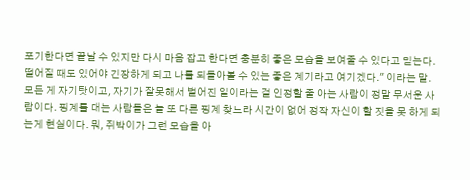포기한다면 끝날 수 있지만 다시 마음 잡고 한다면 충분히 좋은 모습을 보여줄 수 있다고 믿는다. 떨어질 때도 있어야 긴장하게 되고 나를 되돌아볼 수 있는 좋은 계기라고 여기겠다." 이라는 말.
모든 게 자기탓이고, 자기가 잘못해서 벌어진 일이라는 걸 인정할 줄 아는 사람이 정말 무서운 사람이다. 핑계를 대는 사람들은 늘 또 다른 핑계 찾느라 시간이 없어 정작 자신이 할 짓을 못 하게 되는게 현실이다. 뭐, 쥐박이가 그런 모습을 아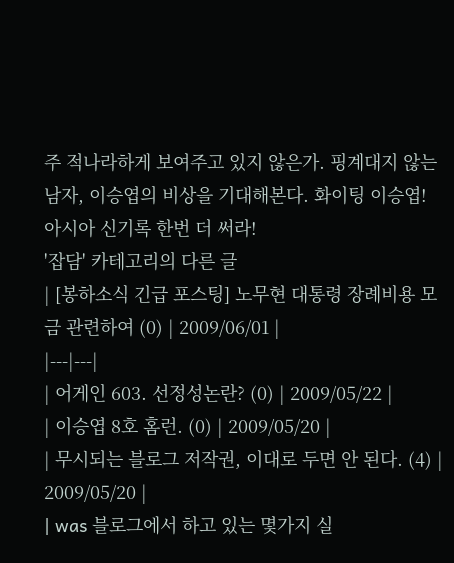주 적나라하게 보여주고 있지 않은가. 핑계대지 않는 남자, 이승엽의 비상을 기대해본다. 화이팅 이승엽! 아시아 신기록 한번 더 써라!
'잡담' 카테고리의 다른 글
| [봉하소식 긴급 포스팅] 노무현 대통령 장례비용 모금 관련하여 (0) | 2009/06/01 |
|---|---|
| 어게인 603. 선정성논란? (0) | 2009/05/22 |
| 이승엽 8호 홈런. (0) | 2009/05/20 |
| 무시되는 블로그 저작권, 이대로 두면 안 된다. (4) | 2009/05/20 |
| was 블로그에서 하고 있는 몇가지 실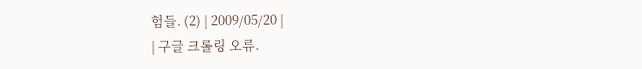험들. (2) | 2009/05/20 |
| 구글 크롤링 오류.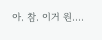아. 참. 이거 원....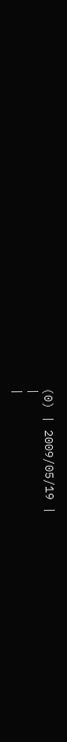(0) | 2009/05/19 |
|
|